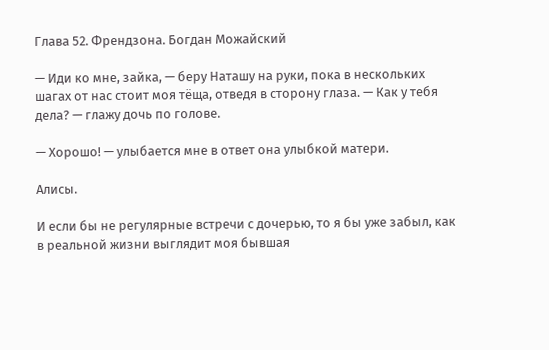Глава 52. Френдзона. Богдан Можайский

— Иди ко мне, зайка, — беру Наташу на руки, пока в нескольких шагах от нас стоит моя тёща, отведя в сторону глаза. — Как у тебя дела? — глажу дочь по голове.

— Хорошо! — улыбается мне в ответ она улыбкой матери.

Алисы.

И если бы не регулярные встречи с дочерью, то я бы уже забыл, как в реальной жизни выглядит моя бывшая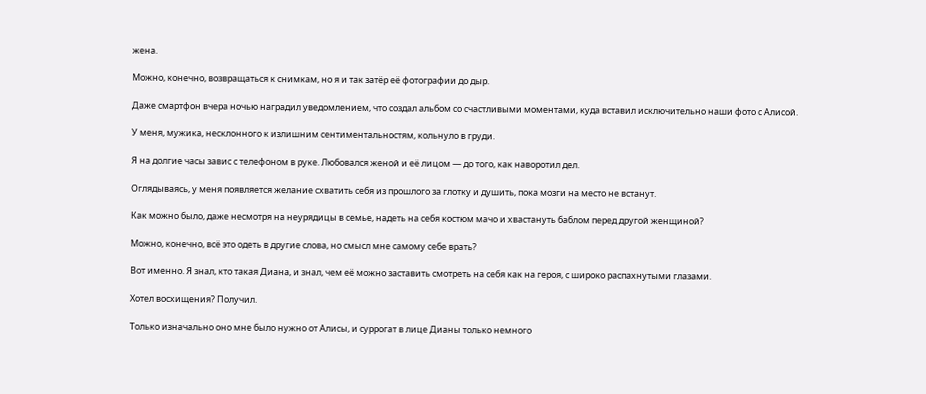жена.

Можно, конечно, возвращаться к снимкам, но я и так затёр её фотографии до дыр.

Даже смартфон вчера ночью наградил уведомлением, что создал альбом со счастливыми моментами, куда вставил исключительно наши фото с Алисой.

У меня, мужика, несклонного к излишним сентиментальностям, кольнуло в груди.

Я на долгие часы завис с телефоном в руке. Любовался женой и её лицом — до того, как наворотил дел.

Оглядываясь, у меня появляется желание схватить себя из прошлого за глотку и душить, пока мозги на место не встанут.

Как можно было, даже несмотря на неурядицы в семье, надеть на себя костюм мачо и хвастануть баблом перед другой женщиной?

Можно, конечно, всё это одеть в другие слова, но смысл мне самому себе врать?

Вот именно. Я знал, кто такая Диана, и знал, чем её можно заставить смотреть на себя как на героя, с широко распахнутыми глазами.

Хотел восхищения? Получил.

Только изначально оно мне было нужно от Алисы, и суррогат в лице Дианы только немного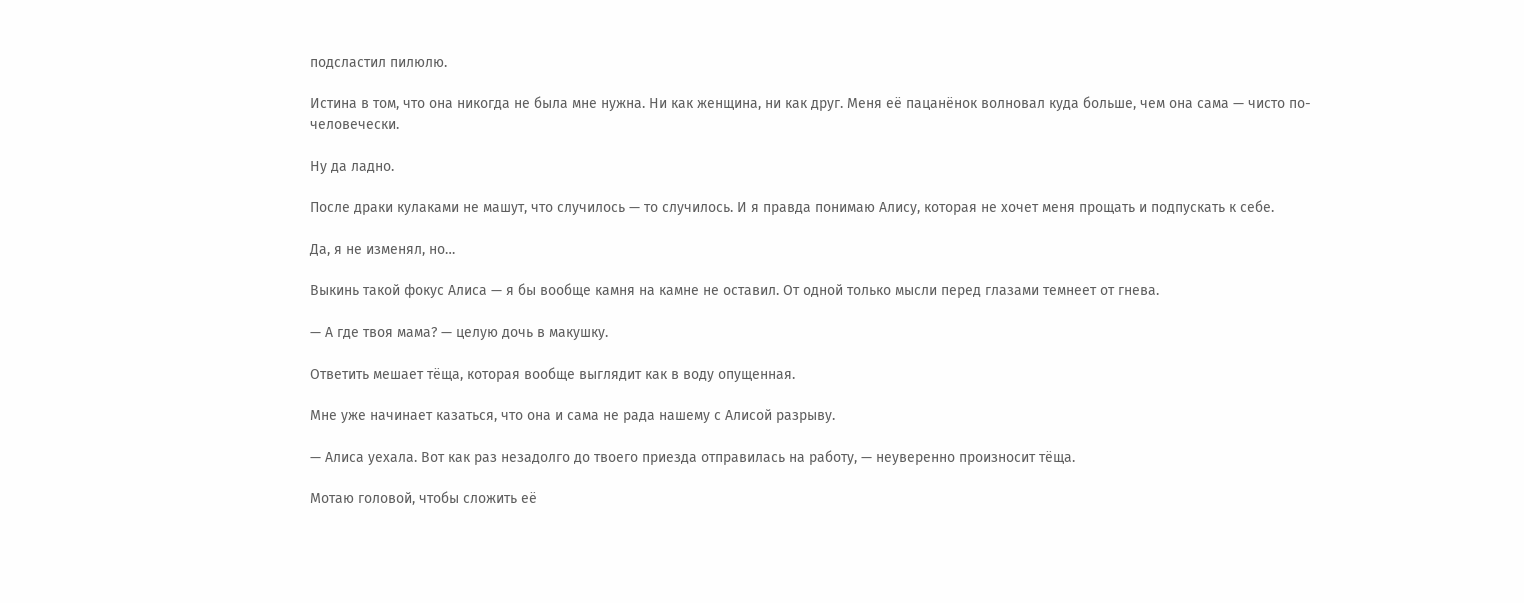подсластил пилюлю.

Истина в том, что она никогда не была мне нужна. Ни как женщина, ни как друг. Меня её пацанёнок волновал куда больше, чем она сама — чисто по-человечески.

Ну да ладно.

После драки кулаками не машут, что случилось — то случилось. И я правда понимаю Алису, которая не хочет меня прощать и подпускать к себе.

Да, я не изменял, но…

Выкинь такой фокус Алиса — я бы вообще камня на камне не оставил. От одной только мысли перед глазами темнеет от гнева.

— А где твоя мама? — целую дочь в макушку.

Ответить мешает тёща, которая вообще выглядит как в воду опущенная.

Мне уже начинает казаться, что она и сама не рада нашему с Алисой разрыву.

— Алиса уехала. Вот как раз незадолго до твоего приезда отправилась на работу, — неуверенно произносит тёща.

Мотаю головой, чтобы сложить её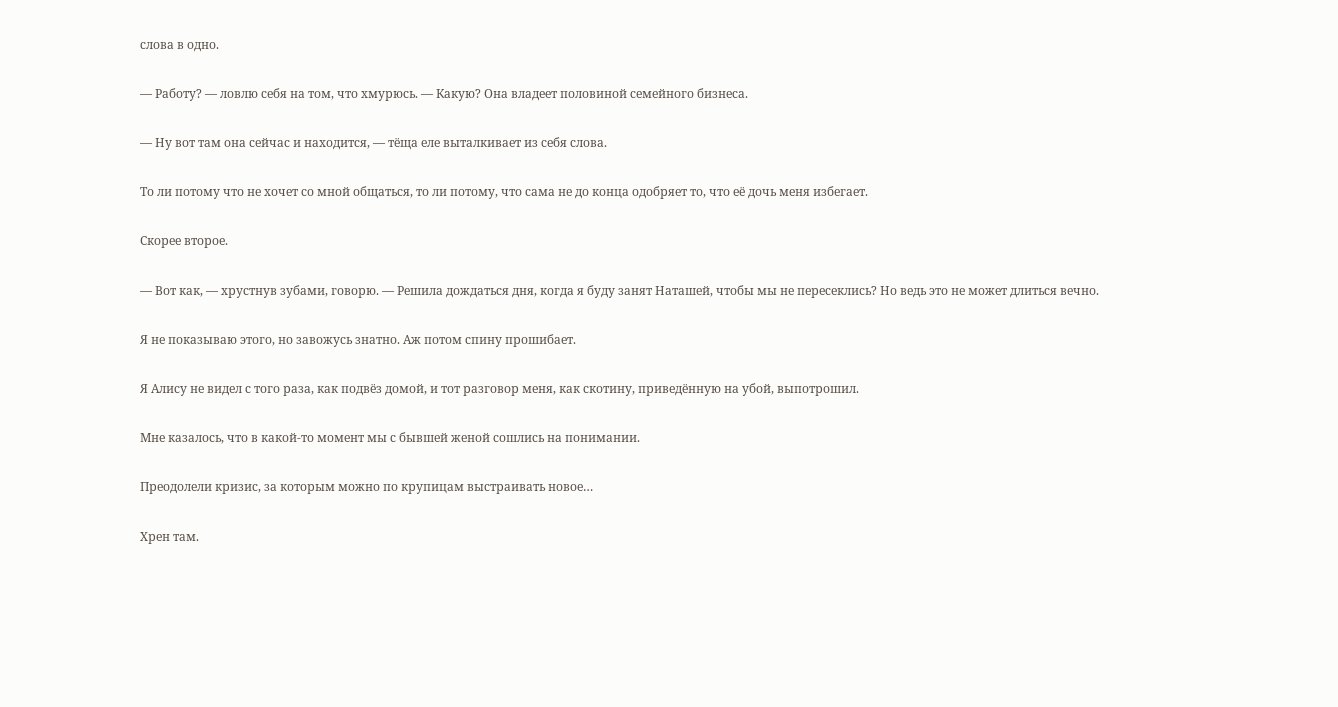слова в одно.

— Работу? — ловлю себя на том, что хмурюсь. — Какую? Она владеет половиной семейного бизнеса.

— Ну вот там она сейчас и находится, — тёща еле выталкивает из себя слова.

То ли потому что не хочет со мной общаться, то ли потому, что сама не до конца одобряет то, что её дочь меня избегает.

Скорее второе.

— Вот как, — хрустнув зубами, говорю. — Решила дождаться дня, когда я буду занят Наташей, чтобы мы не пересеклись? Но ведь это не может длиться вечно.

Я не показываю этого, но завожусь знатно. Аж потом спину прошибает.

Я Алису не видел с того раза, как подвёз домой, и тот разговор меня, как скотину, приведённую на убой, выпотрошил.

Мне казалось, что в какой-то момент мы с бывшей женой сошлись на понимании.

Преодолели кризис, за которым можно по крупицам выстраивать новое…

Хрен там.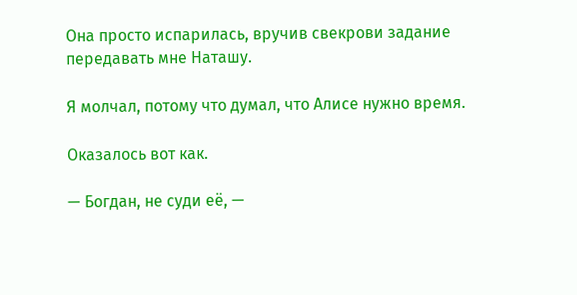Она просто испарилась, вручив свекрови задание передавать мне Наташу.

Я молчал, потому что думал, что Алисе нужно время.

Оказалось вот как.

— Богдан, не суди её, —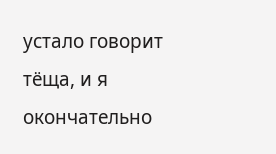устало говорит тёща, и я окончательно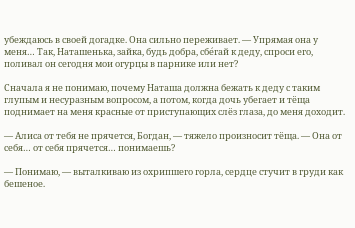убеждаюсь в своей догадке. Она сильно переживает. — Упрямая она у меня… Так, Наташенька, зайка, будь добра, сбе́гай к деду, спроси его, поливал он сегодня мои огурцы в парнике или нет?

Сначала я не понимаю, почему Наташа должна бежать к деду с таким глупым и несуразным вопросом, а потом, когда дочь убегает и тёща поднимает на меня красные от приступающих слёз глаза, до меня доходит.

— Алиса от тебя не прячется, Богдан, — тяжело произносит тёща. — Она от себя… от себя прячется… понимаешь?

— Понимаю, — выталкиваю из охрипшего горла, сердце стучит в груди как бешеное.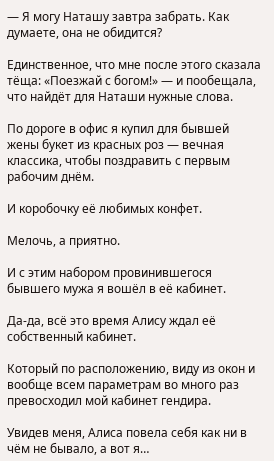— Я могу Наташу завтра забрать. Как думаете, она не обидится?

Единственное, что мне после этого сказала тёща: «Поезжай с богом!» — и пообещала, что найдёт для Наташи нужные слова.

По дороге в офис я купил для бывшей жены букет из красных роз — вечная классика, чтобы поздравить с первым рабочим днём.

И коробочку её любимых конфет.

Мелочь, а приятно.

И с этим набором провинившегося бывшего мужа я вошёл в её кабинет.

Да-да, всё это время Алису ждал её собственный кабинет.

Который по расположению, виду из окон и вообще всем параметрам во много раз превосходил мой кабинет гендира.

Увидев меня, Алиса повела себя как ни в чём не бывало, а вот я…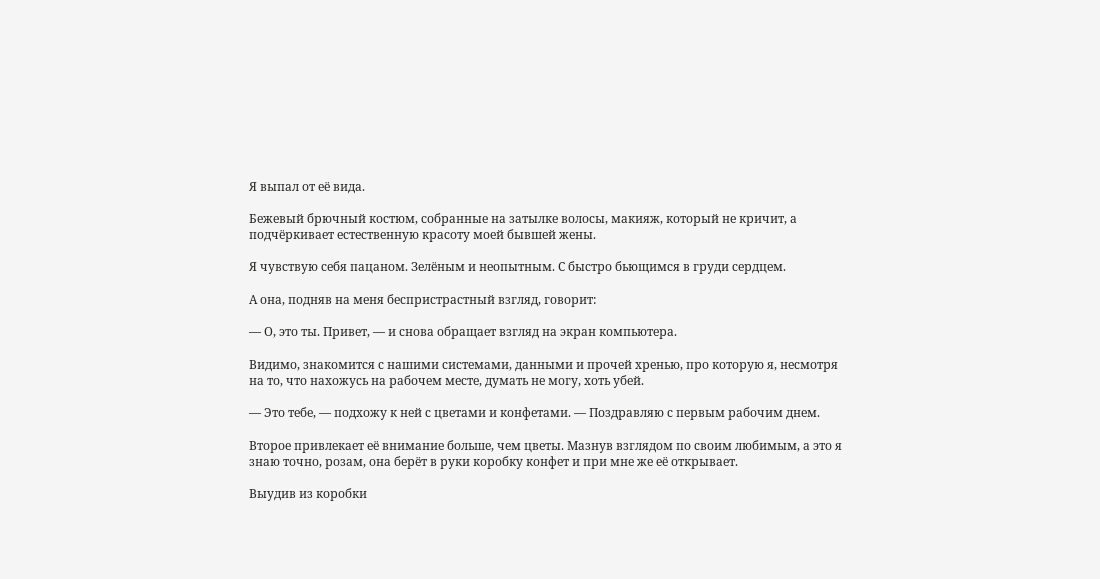Я выпал от её вида.

Бежевый брючный костюм, собранные на затылке волосы, макияж, который не кричит, а подчёркивает естественную красоту моей бывшей жены.

Я чувствую себя пацаном. Зелёным и неопытным. С быстро бьющимся в груди сердцем.

А она, подняв на меня беспристрастный взгляд, говорит:

— О, это ты. Привет, — и снова обращает взгляд на экран компьютера.

Видимо, знакомится с нашими системами, данными и прочей хренью, про которую я, несмотря на то, что нахожусь на рабочем месте, думать не могу, хоть убей.

— Это тебе, — подхожу к ней с цветами и конфетами. — Поздравляю с первым рабочим днем.

Второе привлекает её внимание больше, чем цветы. Мазнув взглядом по своим любимым, а это я знаю точно, розам, она берёт в руки коробку конфет и при мне же её открывает.

Выудив из коробки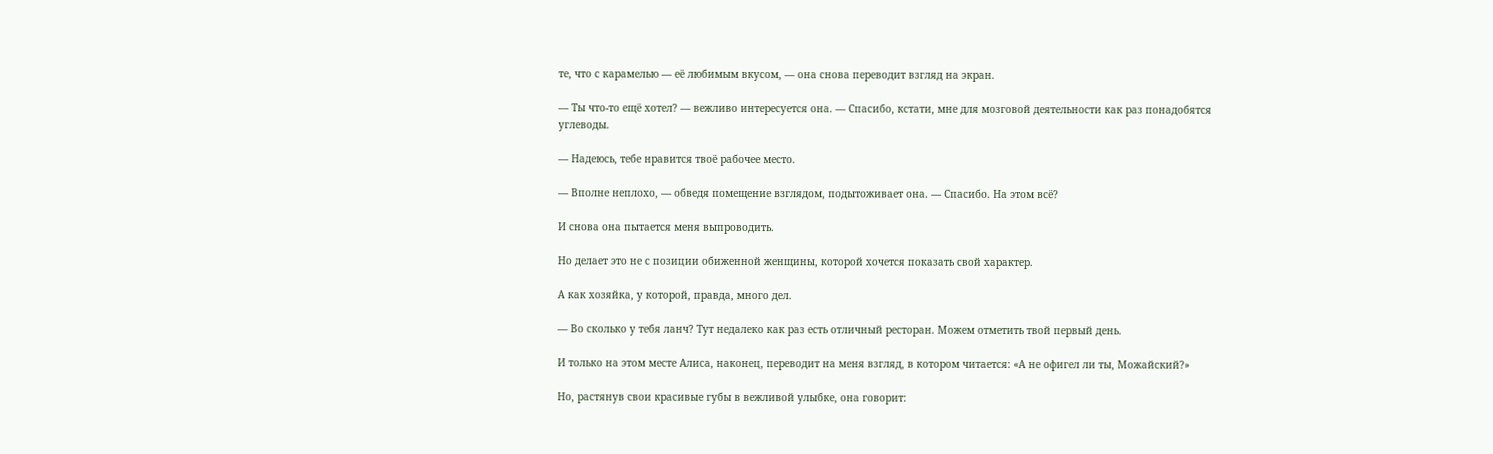те, что с карамелью — её любимым вкусом, — она снова переводит взгляд на экран.

— Ты что-то ещё хотел? — вежливо интересуется она. — Спасибо, кстати, мне для мозговой деятельности как раз понадобятся углеводы.

— Надеюсь, тебе нравится твоё рабочее место.

— Вполне неплохо, — обведя помещение взглядом, подытоживает она. — Спасибо. На этом всё?

И снова она пытается меня выпроводить.

Но делает это не с позиции обиженной женщины, которой хочется показать свой характер.

А как хозяйка, у которой, правда, много дел.

— Во сколько у тебя ланч? Тут недалеко как раз есть отличный ресторан. Можем отметить твой первый день.

И только на этом месте Алиса, наконец, переводит на меня взгляд, в котором читается: «А не офигел ли ты, Можайский?»

Но, растянув свои красивые губы в вежливой улыбке, она говорит: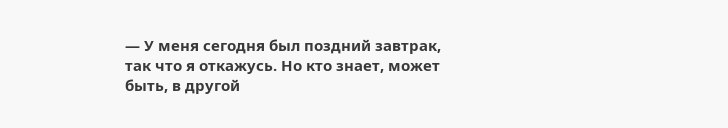— У меня сегодня был поздний завтрак, так что я откажусь. Но кто знает, может быть, в другой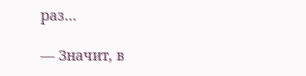раз…

— Значит, в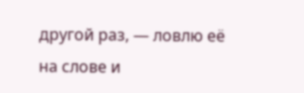другой раз, — ловлю её на слове и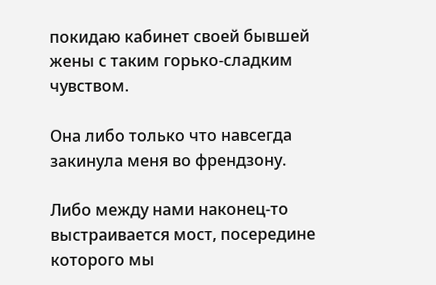покидаю кабинет своей бывшей жены с таким горько-сладким чувством.

Она либо только что навсегда закинула меня во френдзону.

Либо между нами наконец-то выстраивается мост, посередине которого мы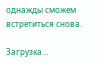однажды сможем встретиться снова.

Загрузка...